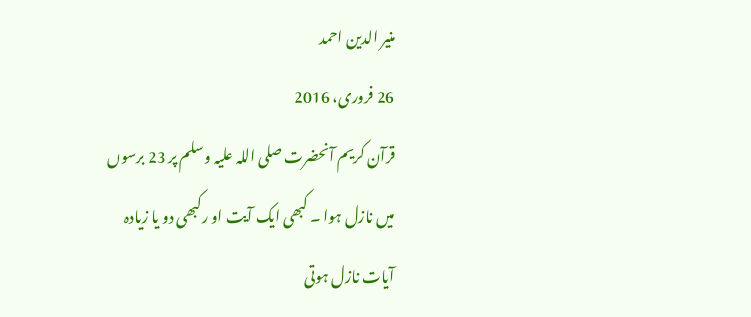منیر الدین احمد
26 فروری، 2016
قرآن کریم آنحضرت صلی اللہ علیہ وسلم پر 23 برسوں میں نازل ہوا ۔ کبھی ایک آیت او رکبھی دو یا زیادہ آیات نازل ہوتی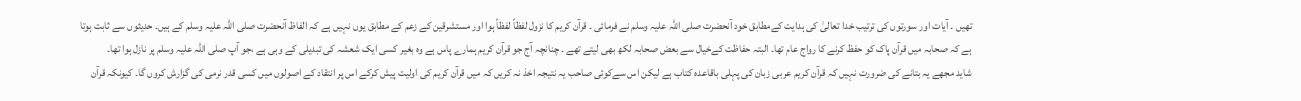تھیں ۔ آیات اور سورتوں کی ترتیب خدا تعالیٰ کی ہدایت کےمطابق خود آنحضرت صلی اللہ علیہ وسلم نے فرمائی ۔ قرآن کریم کا نزول لفظاً لفظاً ہوا اور مستشرقین کے زعم کے مطابق یوں نہیں ہے کہ الفاظ آنحضرت صلی اللہ علیہ وسلم کے ہیں۔ حدیثوں سے ثابت ہوتا ہے کہ صحابہ میں قرآن پاک کو حفظ کرنے کا رواج عام تھا۔ البتہ حفاظت کےخیال سے بعض صحابہ لکھ بھی لیتے تھے ۔ چنانچہ آج جو قرآن کریم ہمارے پاس ہے وہ بغیر کسی ایک شعشہ کی تبدیلی کے وہی ہے ،جو آپ صلی اللہ علیہ وسلم پر نازل ہوا تھا۔
شاید مجھے یہ بتانے کی ضرورت نہیں کہ قرآن کریم عربی زبان کی پہلی باقاعدہ کتاب ہے لیکن اس سےکوئی صاحب یہ نتیجہ اخذ نہ کریں کہ میں قرآن کریم کی اولیت پیش کرکے اس پر انتقاد کے اصولوں میں کسی قدر نرمی کی گزارش کروں گا۔ کیونکہ قرآن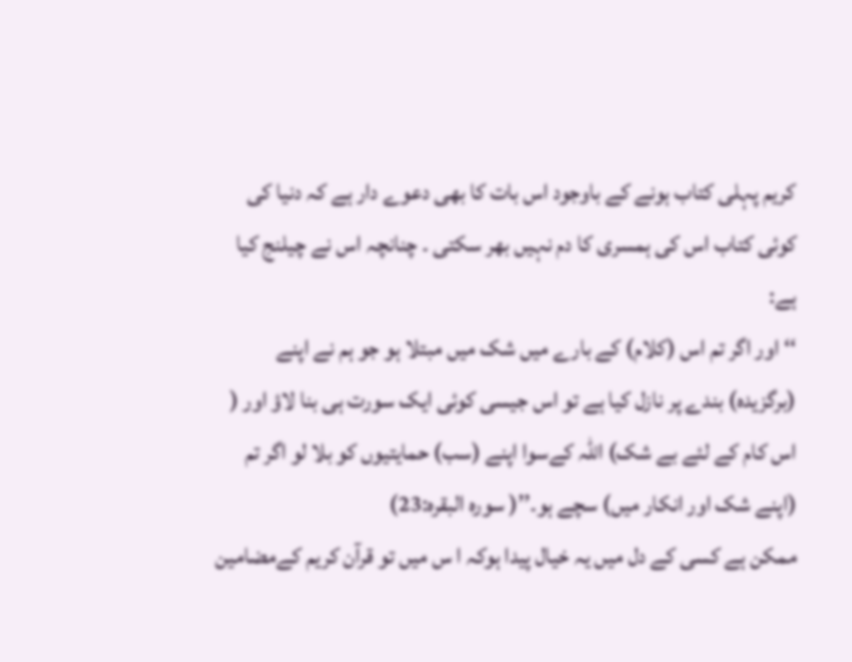کریم پہلی کتاب ہونے کے باوجود اس بات کا بھی دعوے دار ہے کہ دنیا کی کوئی کتاب اس کی ہمسری کا دم نہیں بھر سکتی ۔ چنانچہ اس نے چیلنج کیا ہے:
‘‘ اور اگر تم اس (کلام) کے بارے میں شک میں مبتلا ہو جو ہم نے اپنے (برگزیدہ) بندے پر نازل کیا ہے تو اس جیسی کوئی ایک سورت ہی بنا لاؤ اور ( اس کام کے لئے بے شک) اللہ کےسوا اپنے (سب) حمایتیوں کو بلا لو اگر تم (اپنے شک اور انکار میں) سچے ہو۔’’( سورہ البقرہ:23)
ممکن ہے کسی کے دل میں یہ خیال پیدا ہوکہ ا س میں تو قرآن کریم کےمضامین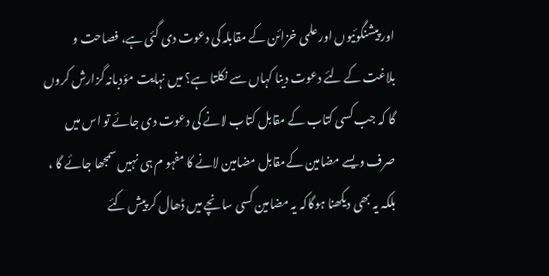اور پیشنگوئیوں اور علمی خزائن کے مقابلہ کی دعوت دی گئی ہے، فصاحت و بلاغت کے لئے دعوت دینا کہاں سے نکلتا ہے؟ میں نہایت مؤدبانہ گزارش کروں گا کہ جب کسی کتاب کے مقابل کتاب لانے کی دعوت دی جائے تو اس میں صرف ویسے مضامین کےمقابل مضامین لانے کا مفہو م ہی نہیں سمجھا جائے گا ، بلکہ یہ بھی دیکھنا ہوگاکہ یہ مضامین کسی سانچے میں ڈھال کر پیش کئے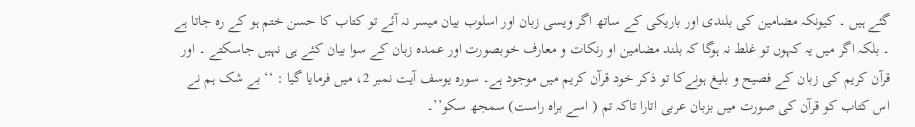گئے ہیں ۔ کیونکہ مضامین کی بلندی اور باریکی کے ساتھ اگر ویسی زبان اور اسلوب بیان میسر نہ آئے تو کتاب کا حسن ختم ہو کے رہ جاتا ہے ۔ بلکہ اگر میں یہ کہوں تو غلط نہ ہوگا کہ بلند مضامین او رنکات و معارف خوبصورت اور عمدہ زبان کے سوا بیان کئے ہی نہیں جاسکتے ۔ اور قرآن کریم کی زبان کے فصیح و بلیغ ہونےکا تو ذکر خود قرآن کریم میں موجود ہے۔ سورہ یوسف آیت نمبر 2، میں فرمایا گیا : ‘‘ بے شک ہم نے اس کتاب کو قرآن کی صورت میں بزبان عربی اتارا تاکہ تم ( اسے براہ راست) سمجھ سکو’’۔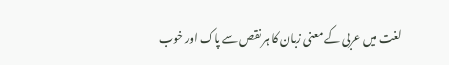لغت میں عربی کے معنی زبان کا ہر نقص سے پاک اور خوب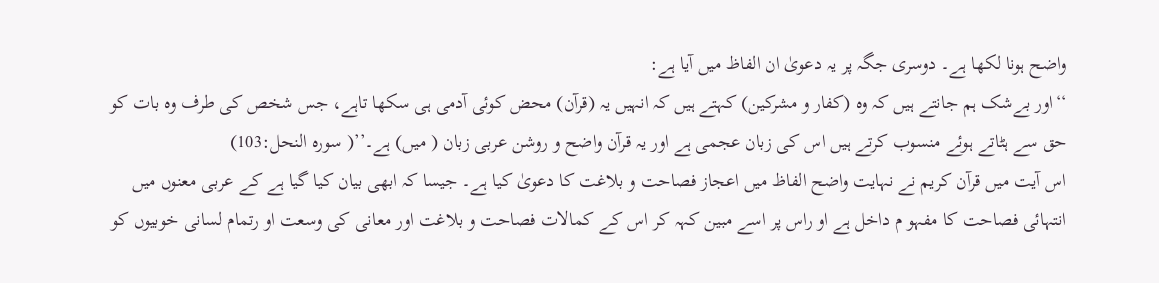واضح ہونا لکھا ہے۔ دوسری جگہ پر یہ دعویٰ ان الفاظ میں آیا ہے:
‘‘اور بےشک ہم جانتے ہیں کہ وہ (کفار و مشرکین) کہتے ہیں کہ انہیں یہ (قرآن) محض کوئی آدمی ہی سکھا تاہے، جس شخص کی طرف وہ بات کو حق سے ہٹاتے ہوئے منسوب کرتے ہیں اس کی زبان عجمی ہے اور یہ قرآن واضح و روشن عربی زبان ( میں) ہے۔’’( سورہ النحل:103)
اس آیت میں قرآن کریم نے نہایت واضح الفاظ میں اعجاز فصاحت و بلاغت کا دعویٰ کیا ہے۔ جیسا کہ ابھی بیان کیا گیا ہے کے عربی معنوں میں انتہائی فصاحت کا مفہو م داخل ہے او راس پر اسے مبین کہہ کر اس کے کمالات فصاحت و بلاغت اور معانی کی وسعت او رتمام لسانی خوبیوں کو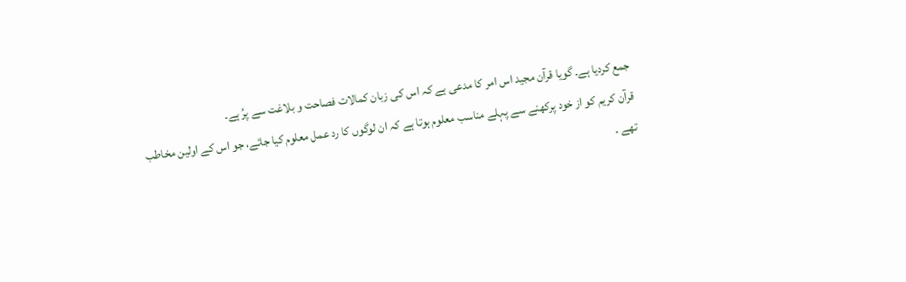جمع کردیا ہے۔ گویا قرآن مجید اس امر کا مدعی ہے کہ اس کی زبان کمالات فصاحت و بلاغت سے پرُ ہے۔
قرآن کریم کو از خود پرکھنے سے پہلے مناسب معلوم ہوتا ہے کہ ان لوگوں کا رد عمل معلوم کیا جائے، جو اس کے اولین مخاطب تھے ۔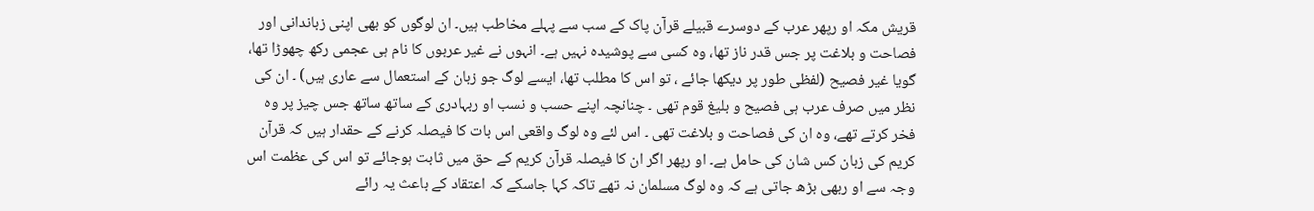قریش مکہ او رپھر عرب کے دوسرے قبیلے قرآن پاک کے سب سے پہلے مخاطب ہیں۔ ان لوگوں کو بھی اپنی زباندانی اور فصاحت و بلاغت پر جس قدر ناز تھا، وہ کسی سے پوشیدہ نہیں ہے۔ انہوں نے غیر عربوں کا نام ہی عجمی رکھ چھوڑا تھا، گویا غیر فصیح (لفظی طور پر دیکھا جائے ، تو اس کا مطلب تھا، ایسے لوگ جو زبان کے استعمال سے عاری ہیں) ۔ ان کی نظر میں صرف عرب ہی فصیح و بلیغ قوم تھی ۔ چنانچہ اپنے حسب و نسب او ربہادری کے ساتھ ساتھ جس چیز پر وہ فخر کرتے تھے، وہ ان کی فصاحت و بلاغت تھی ۔ اس لئے وہ لوگ واقعی اس بات کا فیصلہ کرنے کے حقدار ہیں کہ قرآن کریم کی زبان کس شان کی حامل ہے۔ او رپھر اگر ان کا فیصلہ قرآن کریم کے حق میں ثابت ہوجائے تو اس کی عظمت اس وجہ سے او ربھی بڑھ جاتی ہے کہ وہ لوگ مسلمان نہ تھے تاکہ کہا جاسکے کہ اعتقاد کے باعث یہ رائے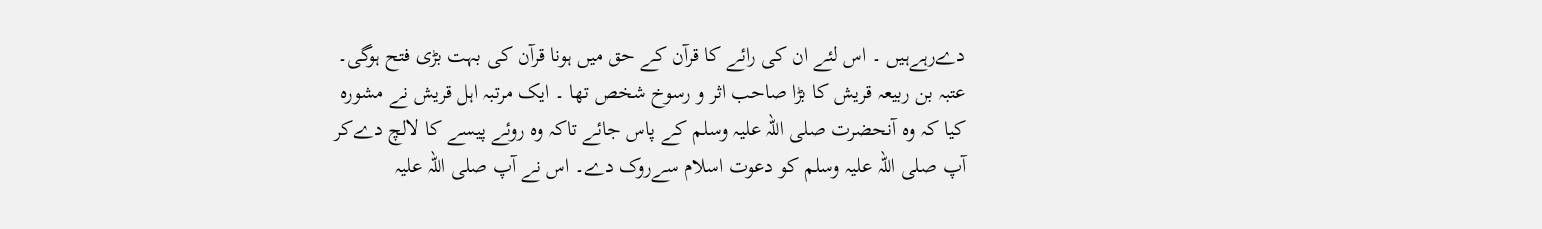دےرہےہیں ۔ اس لئے ان کی رائے کا قرآن کے حق میں ہونا قرآن کی بہت بڑی فتح ہوگی۔
عتبہ بن ربیعہ قریش کا بڑا صاحب اثر و رسوخ شخص تھا ۔ ایک مرتبہ اہل قریش نے مشورہ کیا کہ وہ آنحضرت صلی اللہ علیہ وسلم کے پاس جائے تاکہ وہ روئے پیسے کا لالچ دےکر آپ صلی اللہ علیہ وسلم کو دعوت اسلام سےروک دے۔ اس نے آپ صلی اللہ علیہ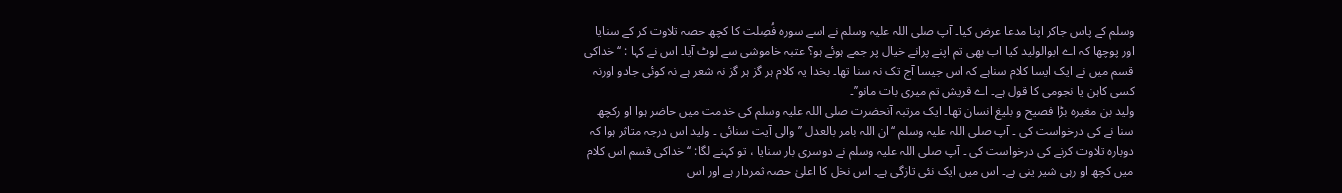وسلم کے پاس جاکر اپنا مدعا عرض کیا۔ آپ صلی اللہ علیہ وسلم نے اسے سورہ فُصِلت کا کچھ حصہ تلاوت کر کے سنایا اور پوچھا کہ اے ابوالولید کیا اب بھی تم اپنے پرانے خیال پر جمے ہوئے ہو؟ عتبہ خاموشی سے لوٹ آیا۔ اس نے کہا : ‘‘خداکی قسم میں نے ایک ایسا کلام سناہے کہ اس جیسا آج تک نہ سنا تھا۔ بخدا یہ کلام ہر گز ہر گز نہ شعر ہے نہ کوئی جادو اورنہ کسی کاہن یا نجومی کا قول ہے۔ اے قریش تم میری بات مانو’’۔
ولید بن مغیرہ بڑا فصیح و بلیغ انسان تھا۔ ایک مرتبہ آنحضرت صلی اللہ علیہ وسلم کی خدمت میں حاضر ہوا او رکچھ سنا نے کی درخواست کی ۔ آپ صلی اللہ علیہ وسلم ‘‘ان اللہ بامر بالعدل ’’ والی آیت سنائی ۔ ولید اس درجہ متاثر ہوا کہ دوبارہ تلاوت کرنے کی درخواست کی ۔ آپ صلی اللہ علیہ وسلم نے دوسری بار سنایا ، تو کہنے لگا: ‘‘ خداکی قسم اس کلام میں کچھ او رہی شیر ینی ہے۔ اس میں ایک نئی تازگی ہے۔ اس نخل کا اعلیٰ حصہ ثمردار ہے اور اس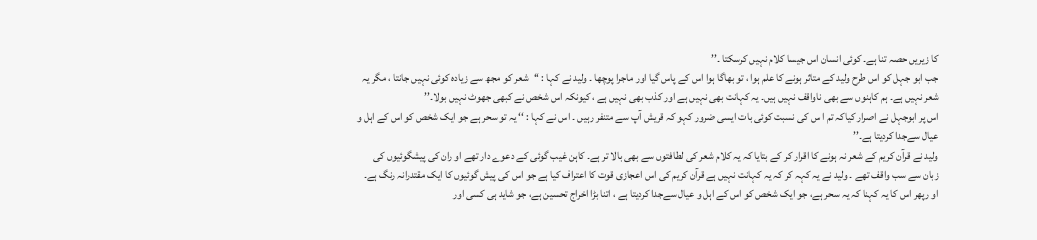کا زیریں حصہ تنا ہے۔ کوئی انسان اس جیسا کلام نہیں کرسکتا ۔’’
جب ابو جہل کو اس طرح ولید کے متاثر ہونے کا علم ہوا ، تو بھاگا ہوا اس کے پاس گیا اور ماجرا پوچھا ۔ ولید نے کہا : ‘‘شعر کو مجھ سے زیادہ کوئی نہیں جانتا ، مگر یہ شعر نہیں ہے۔ ہم کاہنوں سے بھی ناواقف نہیں ہیں۔ یہ کہانت بھی نہیں ہے اور کذب بھی نہیں ہے ، کیونکہ اس شخص نے کبھی جھوٹ نہیں بولا۔’’
اس پر ابوجہل نے اصرار کیاکہ تم ا س کی نسبت کوئی بات ایسی ضرور کہو کہ قریش آپ سے متنفر رہیں ۔ اس نے کہا : ‘‘ یہ تو سحر ہے جو ایک شخص کو اس کے اہل و عیال سےجدا کردیتا ہے۔’’
ولید نے قرآن کریم کے شعر نہ ہونے کا اقرار کر کے بتایا کہ یہ کلام شعر کی لطافتوں سے بھی بالا تر ہے۔ کاہن غیب گوئی کے دعوے دار تھے او ران کی پیشگوئیوں کی زبان سے سب واقف تھے ۔ ولید نے یہ کہہ کر کہ یہ کہانت نہیں ہے قرآن کریم کی اس اعجازی قوت کا اعتراف کیا ہے جو اس کی پیش گوئیوں کا ایک مقتدرانہ رنگ ہے۔ او رپھر اس کا یہ کہنا کہ یہ سحر ہے، جو ایک شخص کو اس کے اہل و عیال سےجدا کردیتا ہے ، اتنا بڑا اخراج تحسین ہے، جو شاید ہی کسی اور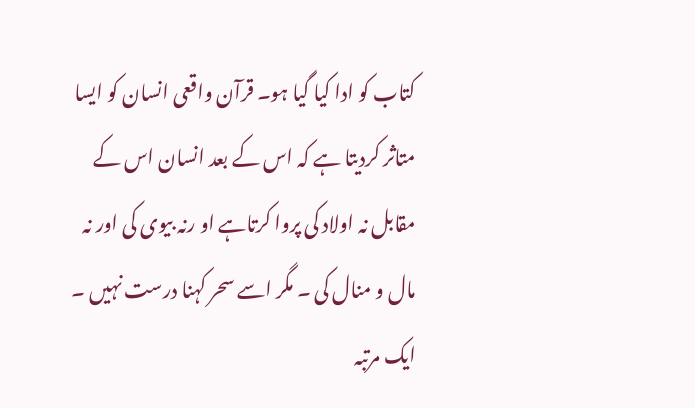کتاب کو ادا کیا گیا ہو۔ قرآن واقعی انسان کو ایسا متاثر کردیتا ہے کہ اس کے بعد انسان اس کے مقابل نہ اولاد کی پروا کرتاہے او رنہ بیوی کی اور نہ مال و منال کی ۔ مگر اسے سحر کہنا درست نہیں ۔
ایک مرتبہ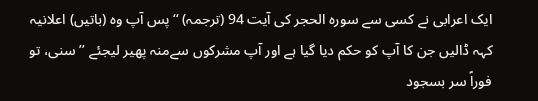ایک اعرابی نے کسی سے سورہ الحجر کی آیت 94 (ترجمہ) ‘‘پس آپ وہ (باتیں) اعلانیہ کہہ ڈالیں جن کا آپ کو حکم دیا گیا ہے اور آپ مشرکوں سےمنہ پھیر لیجئے ’’ سنی، تو فوراً سر بسجود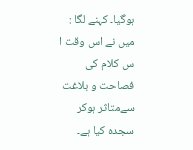ہوگیا۔ کہنے لگا : میں نے اس وقت ا س کلام کی فصاحت و بلاغت سےمتاثر ہوکر سجدہ کیا ہے۔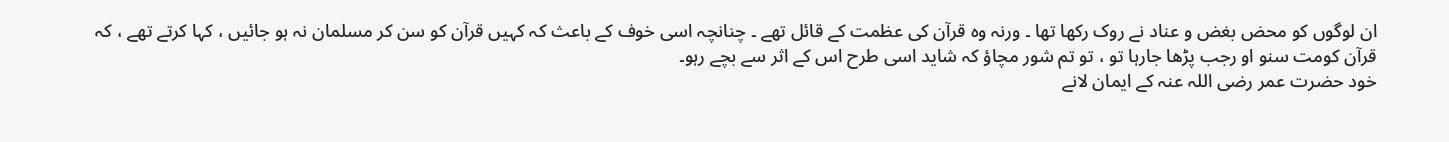ان لوگوں کو محض بغض و عناد نے روک رکھا تھا ۔ ورنہ وہ قرآن کی عظمت کے قائل تھے ۔ چنانچہ اسی خوف کے باعث کہ کہیں قرآن کو سن کر مسلمان نہ ہو جائیں ، کہا کرتے تھے ، کہ قرآن کومت سنو او رجب پڑھا جارہا تو ، تو تم شور مچاؤ کہ شاید اسی طرح اس کے اثر سے بچے رہو۔
خود حضرت عمر رضی اللہ عنہ کے ایمان لانے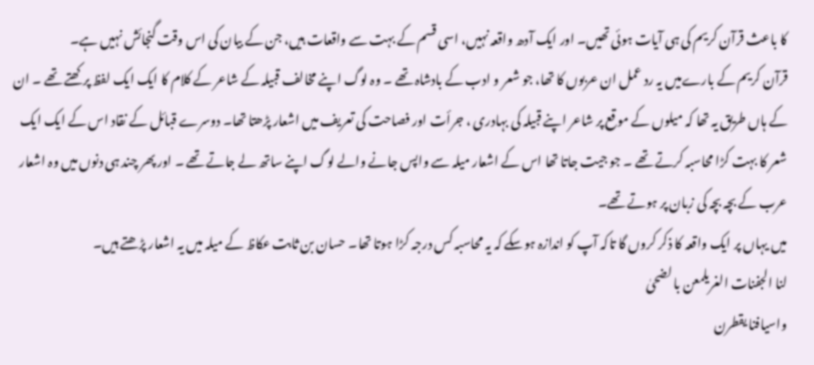کا باعث قرآن کریم کی ہی آیات ہوئی تھیں۔ اور ایک آدھ واقعہ نہیں، اسی قسم کے بہت سے واقعات ہیں، جن کے بیان کی اس وقت گنجائش نہیں ہے۔
قرآن کریم کے بارےمیں یہ رد عمل ان عربوں کا تھا، جو شعر و ادب کے بادشاہ تھے ۔ وہ لوگ اپنے مخالف قبیلہ کے شاعر کے کلام کا ایک ایک لفظ پرکھتے تھے ۔ ان کے ہاں طریق یہ تھا کہ میلوں کے موقع پر شاعر اپنے قبیلہ کی بہادری ، جرأت اور فصاحت کی تعریف میں اشعار پڑھتا تھا۔ دوسرے قبائل کے نقاد اس کے ایک ایک شعر کا بہت کڑا محاسبہ کرتے تھے ۔ جو جیت جاتا تھا اس کے اشعار میلہ سے واپس جانے والے لوگ اپنے ساتھ لے جاتے تھے ۔ اور پھر چند ہی دنوں میں وہ اشعار عرب کے بچہ بچہ کی زبان پر ہوتے تھے۔
میں یہاں پر ایک واقعہ کا ذکر کروں گا تاکہ آپ کو اندازہ ہوسکے کہ یہ محاسبہ کس درجہ کڑا ہوتا تھا۔ حسان بن ثابت عکاظ کے میلہ میں یہ اشعار پڑھتے ہیں۔
لنا الجفنات الغریلمعن با لضحیٰ
واسیافنا یقطرن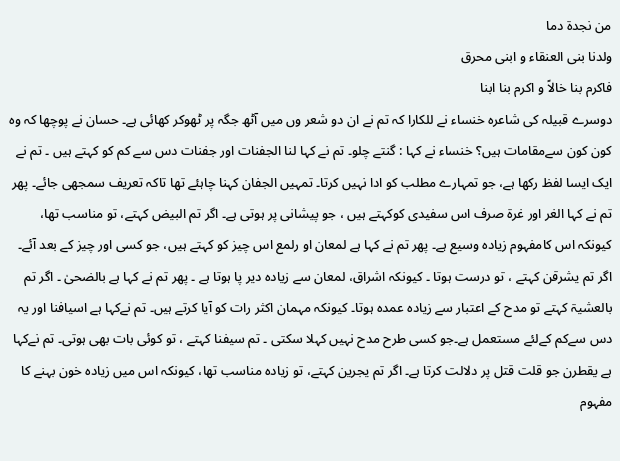من نجدۃ دما
ولدنا بنی العنقاء و ابنی محرق
فاکرم بنا خالاً و اکرم بنا ابنا
دوسرے قبیلہ کی شاعرہ خنساء نے للکارا کہ تم نے ان دو شعر وں میں آٹھ جگہ پر ٹھوکر کھائی ہے۔ حسان نے پوچھا کہ وہ کون کون سےمقامات ہیں؟ خنساء نے کہا : گنتے چلو۔ تم نے کہا لنا الجفنات اور جفنات دس سے کم کو کہتے ہیں ۔ تم نے ایک ایسا لفظ رکھا ہے، جو تمہارے مطلب کو ادا نہیں کرتا۔ تمہیں الجفان کہنا چاہئے تھا تاکہ تعریف سمجھی جائے۔ پھر تم نے کہا الغر اور غرۃ صرف اس سفیدی کوکہتے ہیں ، جو پیشانی پر ہوتی ہے۔ اگر تم البیض کہتے، تو مناسب تھا، کیونکہ اس کامفہوم زیادہ وسیع ہے۔ پھر تم نے کہا ہے لمعان او رلمع اس چیز کو کہتے ہیں، جو کسی اور چیز کے بعد آئے۔ اگر تم یشرقن کہتے ، تو درست ہوتا ۔ کیونکہ اشراق، لمعان سے زیادہ دیر پا ہوتا ہے ۔ پھر تم نے کہا ہے بالضحیٰ ۔ اگر تم بالعشیۃ کہتے تو مدح کے اعتبار سے زیادہ عمدہ ہوتا۔ کیونکہ مہمان اکثر رات کو آیا کرتے ہیں۔ تم نےکہا ہے اسیافنا اور یہ دس سےکم کےلئے مستعمل ہے۔جو کسی طرح مدح نہیں کہلا سکتی ۔ تم سیفنا کہتے ، تو کوئی بات بھی ہوتی۔ تم نےکہا ہے یقطرن جو قلت قتل پر دلالت کرتا ہے۔ اگر تم یجرین کہتے، تو زیادہ مناسب تھا، کیونکہ اس میں زیادہ خون بہنے کا مفہوم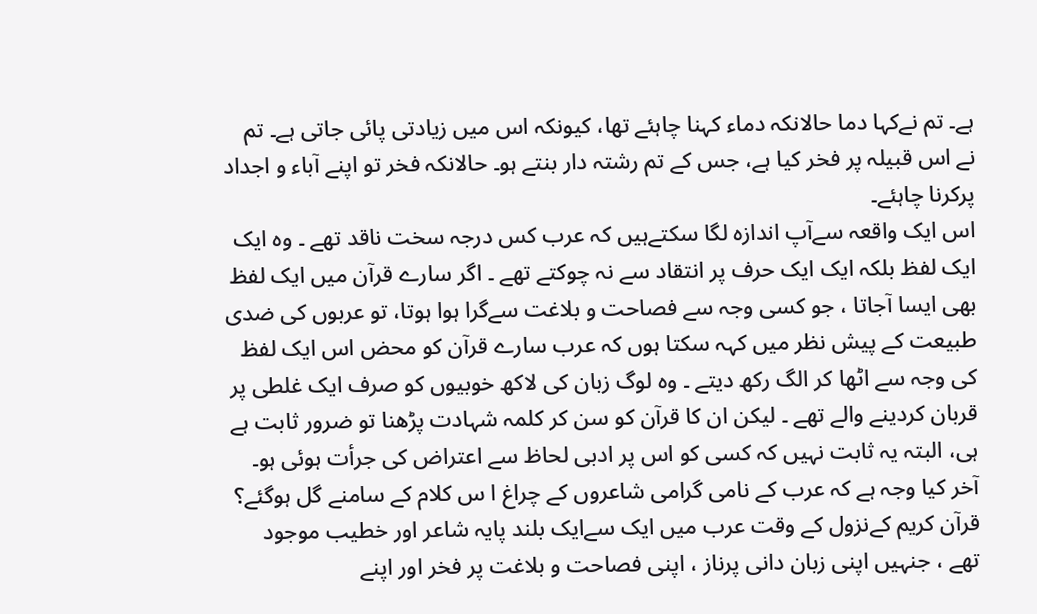ہے۔ تم نےکہا دما حالانکہ دماء کہنا چاہئے تھا، کیونکہ اس میں زیادتی پائی جاتی ہے۔ تم نے اس قبیلہ پر فخر کیا ہے، جس کے تم رشتہ دار بنتے ہو۔ حالانکہ فخر تو اپنے آباء و اجداد پرکرنا چاہئے۔
اس ایک واقعہ سےآپ اندازہ لگا سکتےہیں کہ عرب کس درجہ سخت ناقد تھے ۔ وہ ایک ایک لفظ بلکہ ایک ایک حرف پر انتقاد سے نہ چوکتے تھے ۔ اگر سارے قرآن میں ایک لفظ بھی ایسا آجاتا ، جو کسی وجہ سے فصاحت و بلاغت سےگرا ہوا ہوتا، تو عربوں کی ضدی طبیعت کے پیش نظر میں کہہ سکتا ہوں کہ عرب سارے قرآن کو محض اس ایک لفظ کی وجہ سے اٹھا کر الگ رکھ دیتے ۔ وہ لوگ زبان کی لاکھ خوبیوں کو صرف ایک غلطی پر قربان کردینے والے تھے ۔ لیکن ان کا قرآن کو سن کر کلمہ شہادت پڑھنا تو ضرور ثابت ہے ہی، البتہ یہ ثابت نہیں کہ کسی کو اس پر ادبی لحاظ سے اعتراض کی جرأت ہوئی ہو۔ آخر کیا وجہ ہے کہ عرب کے نامی گرامی شاعروں کے چراغ ا س کلام کے سامنے گل ہوگئے؟ قرآن کریم کےنزول کے وقت عرب میں ایک سےایک بلند پایہ شاعر اور خطیب موجود تھے ، جنہیں اپنی زبان دانی پرناز ، اپنی فصاحت و بلاغت پر فخر اور اپنے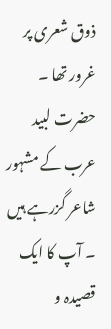ذوق شعری پر غرور تھا ۔ حضرت لبید عرب کے مشہور شاعر گزرہے ہیں ۔ آپ کا ایک قصیدہ و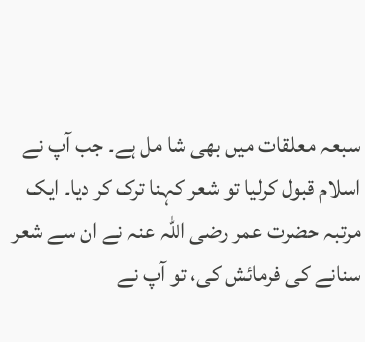سبعہ معلقات میں بھی شا مل ہے۔ جب آپ نے اسلام قبول کرلیا تو شعر کہنا ترک کر دیا۔ ایک مرتبہ حضرت عمر رضی اللہ عنہ نے ان سے شعر سنانے کی فرمائش کی، تو آپ نے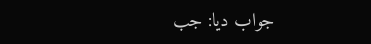جواب دیا: جب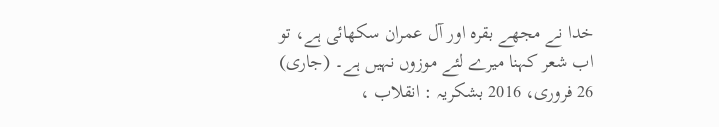خدا نے مجھے بقرہ اور آل عمران سکھائی ہے، تو اب شعر کہنا میرے لئے موزوں نہیں ہے۔ (جاری)
26 فروری، 2016 بشکریہ : انقلاب ،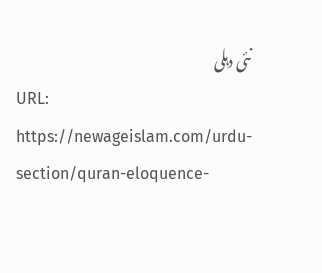نئی دہلی
URL: https://newageislam.com/urdu-section/quran-eloquence-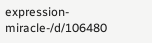expression-miracle-/d/106480